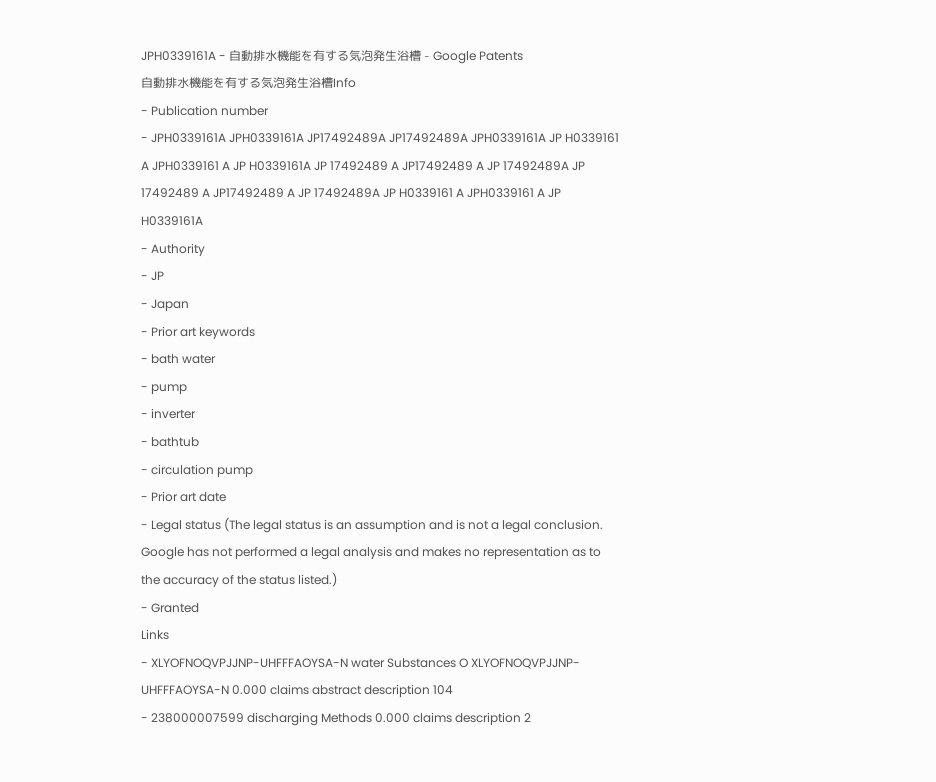JPH0339161A - 自動排水機能を有する気泡発生浴槽 - Google Patents
自動排水機能を有する気泡発生浴槽Info
- Publication number
- JPH0339161A JPH0339161A JP17492489A JP17492489A JPH0339161A JP H0339161 A JPH0339161 A JP H0339161A JP 17492489 A JP17492489 A JP 17492489A JP 17492489 A JP17492489 A JP 17492489A JP H0339161 A JPH0339161 A JP H0339161A
- Authority
- JP
- Japan
- Prior art keywords
- bath water
- pump
- inverter
- bathtub
- circulation pump
- Prior art date
- Legal status (The legal status is an assumption and is not a legal conclusion. Google has not performed a legal analysis and makes no representation as to the accuracy of the status listed.)
- Granted
Links
- XLYOFNOQVPJJNP-UHFFFAOYSA-N water Substances O XLYOFNOQVPJJNP-UHFFFAOYSA-N 0.000 claims abstract description 104
- 238000007599 discharging Methods 0.000 claims description 2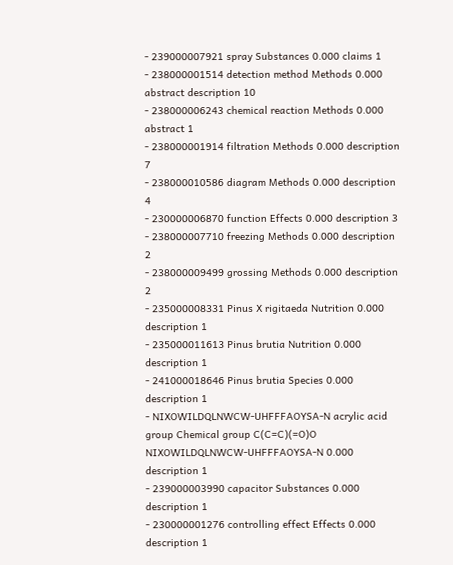- 239000007921 spray Substances 0.000 claims 1
- 238000001514 detection method Methods 0.000 abstract description 10
- 238000006243 chemical reaction Methods 0.000 abstract 1
- 238000001914 filtration Methods 0.000 description 7
- 238000010586 diagram Methods 0.000 description 4
- 230000006870 function Effects 0.000 description 3
- 238000007710 freezing Methods 0.000 description 2
- 238000009499 grossing Methods 0.000 description 2
- 235000008331 Pinus X rigitaeda Nutrition 0.000 description 1
- 235000011613 Pinus brutia Nutrition 0.000 description 1
- 241000018646 Pinus brutia Species 0.000 description 1
- NIXOWILDQLNWCW-UHFFFAOYSA-N acrylic acid group Chemical group C(C=C)(=O)O NIXOWILDQLNWCW-UHFFFAOYSA-N 0.000 description 1
- 239000003990 capacitor Substances 0.000 description 1
- 230000001276 controlling effect Effects 0.000 description 1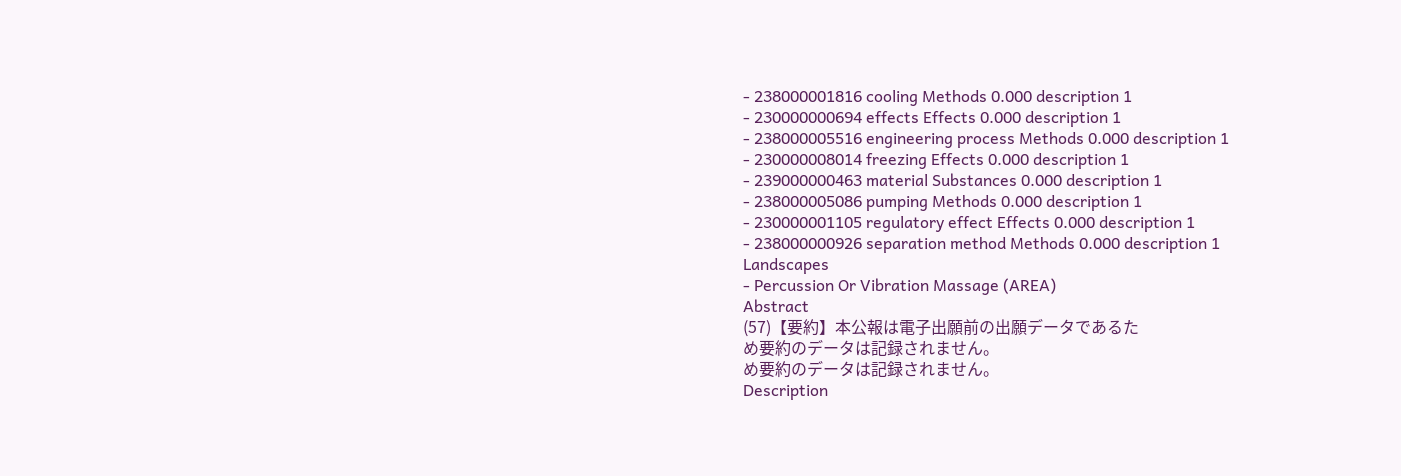- 238000001816 cooling Methods 0.000 description 1
- 230000000694 effects Effects 0.000 description 1
- 238000005516 engineering process Methods 0.000 description 1
- 230000008014 freezing Effects 0.000 description 1
- 239000000463 material Substances 0.000 description 1
- 238000005086 pumping Methods 0.000 description 1
- 230000001105 regulatory effect Effects 0.000 description 1
- 238000000926 separation method Methods 0.000 description 1
Landscapes
- Percussion Or Vibration Massage (AREA)
Abstract
(57)【要約】本公報は電子出願前の出願データであるた
め要約のデータは記録されません。
め要約のデータは記録されません。
Description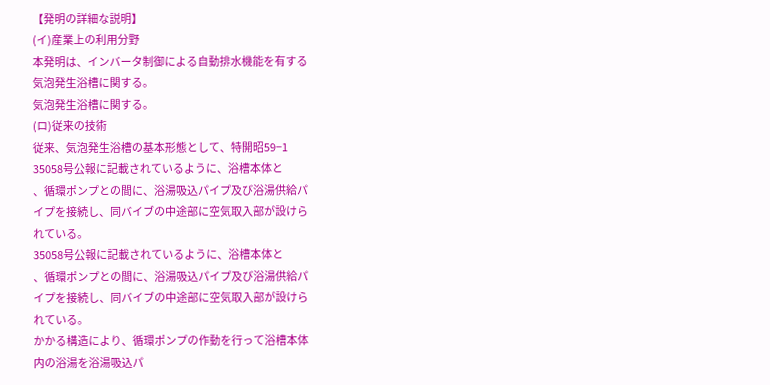【発明の詳細な説明】
(イ)産業上の利用分野
本発明は、インバータ制御による自動排水機能を有する
気泡発生浴槽に関する。
気泡発生浴槽に関する。
(ロ)従来の技術
従来、気泡発生浴槽の基本形態として、特開昭59−1
35058号公報に記載されているように、浴槽本体と
、循環ポンプとの間に、浴湯吸込パイプ及び浴湯供給パ
イプを接続し、同バイブの中途部に空気取入部が設けら
れている。
35058号公報に記載されているように、浴槽本体と
、循環ポンプとの間に、浴湯吸込パイプ及び浴湯供給パ
イプを接続し、同バイブの中途部に空気取入部が設けら
れている。
かかる構造により、循環ポンプの作動を行って浴槽本体
内の浴湯を浴湯吸込パ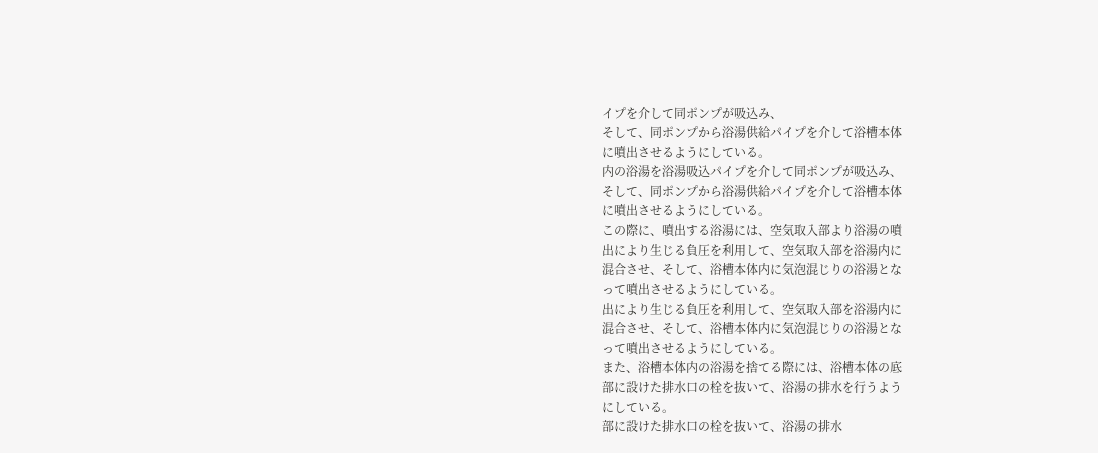イプを介して同ポンプが吸込み、
そして、同ポンプから浴湯供給パイプを介して浴槽本体
に噴出させるようにしている。
内の浴湯を浴湯吸込パイプを介して同ポンプが吸込み、
そして、同ポンプから浴湯供給パイプを介して浴槽本体
に噴出させるようにしている。
この際に、噴出する浴湯には、空気取入部より浴湯の噴
出により生じる負圧を利用して、空気取入部を浴湯内に
混合させ、そして、浴槽本体内に気泡混じりの浴湯とな
って噴出させるようにしている。
出により生じる負圧を利用して、空気取入部を浴湯内に
混合させ、そして、浴槽本体内に気泡混じりの浴湯とな
って噴出させるようにしている。
また、浴槽本体内の浴湯を捨てる際には、浴槽本体の底
部に設けた排水口の栓を抜いて、浴湯の排水を行うよう
にしている。
部に設けた排水口の栓を抜いて、浴湯の排水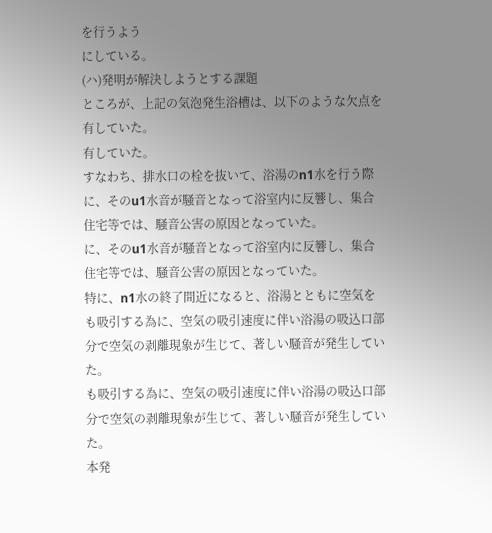を行うよう
にしている。
(ハ)発明が解決しようとする課題
ところが、上記の気泡発生浴槽は、以下のような欠点を
有していた。
有していた。
すなわち、排水口の栓を抜いて、浴湯のn1水を行う際
に、そのu1水音が騒音となって浴室内に反響し、集合
住宅等では、騒音公害の原因となっていた。
に、そのu1水音が騒音となって浴室内に反響し、集合
住宅等では、騒音公害の原因となっていた。
特に、n1水の終了間近になると、浴湯とともに空気を
も吸引する為に、空気の吸引速度に伴い浴湯の吸込口部
分で空気の剥離現象が生じて、著しい騒音が発生してい
た。
も吸引する為に、空気の吸引速度に伴い浴湯の吸込口部
分で空気の剥離現象が生じて、著しい騒音が発生してい
た。
本発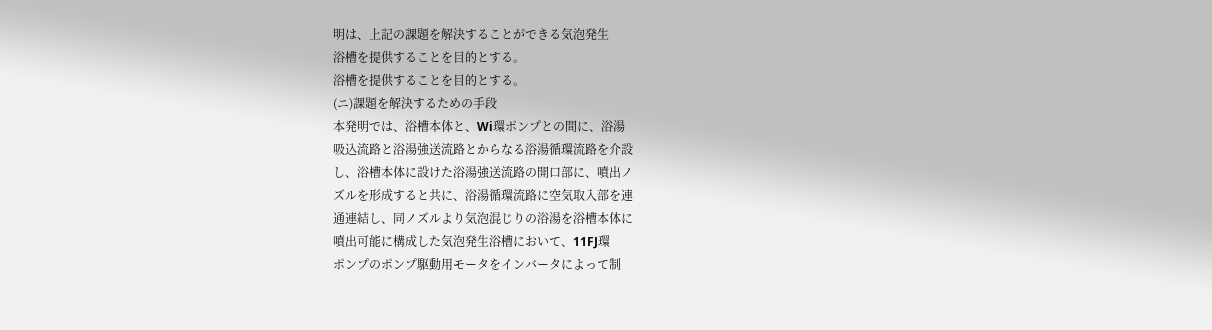明は、上記の課題を解決することができる気泡発生
浴槽を提供することを目的とする。
浴槽を提供することを目的とする。
(ニ)課題を解決するための手段
本発明では、浴槽本体と、Wi環ポンプとの間に、浴湯
吸込流路と浴湯強送流路とからなる浴湯循環流路を介設
し、浴槽本体に設けた浴湯強送流路の開口部に、噴出ノ
ズルを形成すると共に、浴湯循環流路に空気取入部を連
通連結し、同ノズルより気泡混じりの浴湯を浴槽本体に
噴出可能に構成した気泡発生浴槽において、11FJ環
ポンプのポンプ駆動用モータをインバータによって制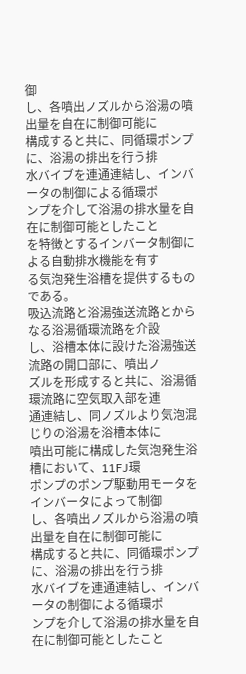御
し、各噴出ノズルから浴湯の噴出量を自在に制御可能に
構成すると共に、同循環ポンプに、浴湯の排出を行う排
水バイブを連通連結し、インバータの制御による循環ポ
ンプを介して浴湯の排水量を自在に制御可能としたこと
を特徴とするインバータ制御による自動排水機能を有す
る気泡発生浴槽を提供するものである。
吸込流路と浴湯強送流路とからなる浴湯循環流路を介設
し、浴槽本体に設けた浴湯強送流路の開口部に、噴出ノ
ズルを形成すると共に、浴湯循環流路に空気取入部を連
通連結し、同ノズルより気泡混じりの浴湯を浴槽本体に
噴出可能に構成した気泡発生浴槽において、11FJ環
ポンプのポンプ駆動用モータをインバータによって制御
し、各噴出ノズルから浴湯の噴出量を自在に制御可能に
構成すると共に、同循環ポンプに、浴湯の排出を行う排
水バイブを連通連結し、インバータの制御による循環ポ
ンプを介して浴湯の排水量を自在に制御可能としたこと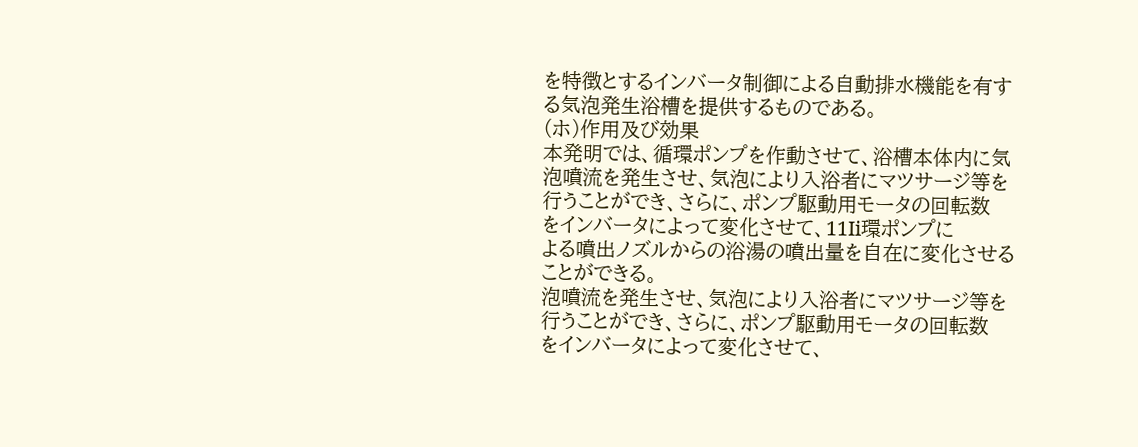を特徴とするインバータ制御による自動排水機能を有す
る気泡発生浴槽を提供するものである。
(ホ)作用及び効果
本発明では、循環ポンプを作動させて、浴槽本体内に気
泡噴流を発生させ、気泡により入浴者にマツサージ等を
行うことができ、さらに、ポンプ駆動用モータの回転数
をインバータによって変化させて、11Ii環ポンプに
よる噴出ノズルからの浴湯の噴出量を自在に変化させる
ことができる。
泡噴流を発生させ、気泡により入浴者にマツサージ等を
行うことができ、さらに、ポンプ駆動用モータの回転数
をインバータによって変化させて、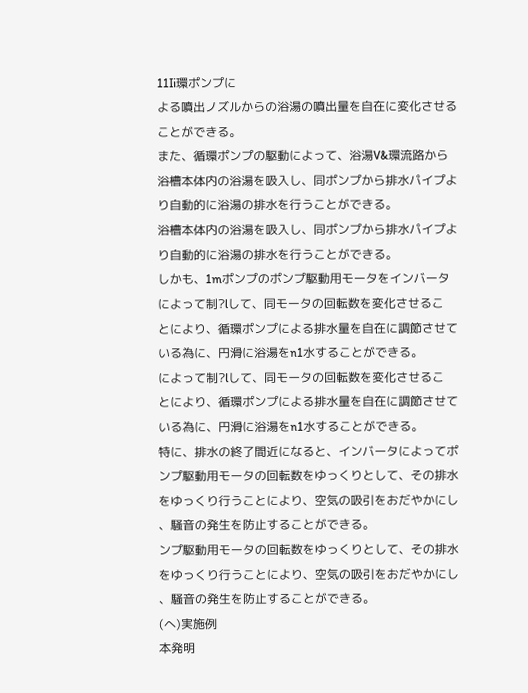11Ii環ポンプに
よる噴出ノズルからの浴湯の噴出量を自在に変化させる
ことができる。
また、循環ポンプの駆動によって、浴湯V&環流路から
浴槽本体内の浴湯を吸入し、同ポンプから排水パイプよ
り自動的に浴湯の排水を行うことができる。
浴槽本体内の浴湯を吸入し、同ポンプから排水パイプよ
り自動的に浴湯の排水を行うことができる。
しかも、1mポンプのポンプ駆動用モータをインバータ
によって制?lして、同モータの回転数を変化させるこ
とにより、循環ポンプによる排水量を自在に調節させて
いる為に、円滑に浴湯をn1水することができる。
によって制?lして、同モータの回転数を変化させるこ
とにより、循環ポンプによる排水量を自在に調節させて
いる為に、円滑に浴湯をn1水することができる。
特に、排水の終了間近になると、インバータによってポ
ンプ駆動用モータの回転数をゆっくりとして、その排水
をゆっくり行うことにより、空気の吸引をおだやかにし
、騒音の発生を防止することができる。
ンプ駆動用モータの回転数をゆっくりとして、その排水
をゆっくり行うことにより、空気の吸引をおだやかにし
、騒音の発生を防止することができる。
(へ)実施例
本発明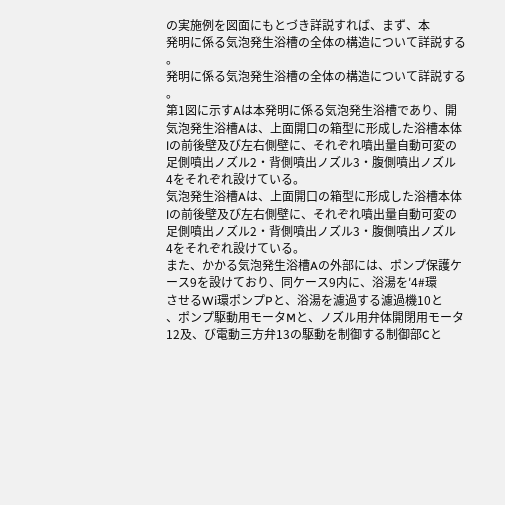の実施例を図面にもとづき詳説すれば、まず、本
発明に係る気泡発生浴槽の全体の構造について詳説する
。
発明に係る気泡発生浴槽の全体の構造について詳説する
。
第1図に示すAは本発明に係る気泡発生浴槽であり、開
気泡発生浴槽Aは、上面開口の箱型に形成した浴槽本体
lの前後壁及び左右側壁に、それぞれ噴出量自動可変の
足側噴出ノズル2・背側噴出ノズル3・腹側噴出ノズル
4をそれぞれ設けている。
気泡発生浴槽Aは、上面開口の箱型に形成した浴槽本体
lの前後壁及び左右側壁に、それぞれ噴出量自動可変の
足側噴出ノズル2・背側噴出ノズル3・腹側噴出ノズル
4をそれぞれ設けている。
また、かかる気泡発生浴槽Aの外部には、ポンプ保護ケ
ース9を設けており、同ケース9内に、浴湯を′4#環
させるWi環ポンプPと、浴湯を濾過する濾過機10と
、ポンプ駆動用モータMと、ノズル用弁体開閉用モータ
12及、び電動三方弁13の駆動を制御する制御部Cと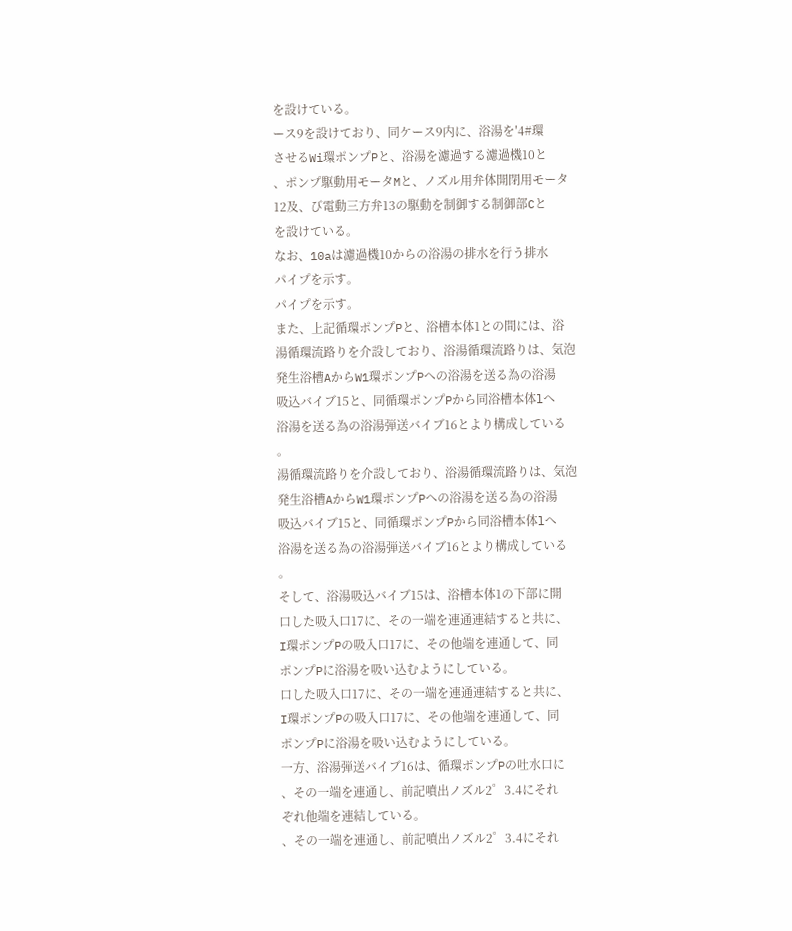を設けている。
ース9を設けており、同ケース9内に、浴湯を′4#環
させるWi環ポンプPと、浴湯を濾過する濾過機10と
、ポンプ駆動用モータMと、ノズル用弁体開閉用モータ
12及、び電動三方弁13の駆動を制御する制御部Cと
を設けている。
なお、10aは濾過機10からの浴湯の排水を行う排水
パイプを示す。
パイプを示す。
また、上記循環ポンプPと、浴槽本体1との間には、浴
湯循環流路りを介設しており、浴湯循環流路りは、気泡
発生浴槽AからW1環ポンプPへの浴湯を送る為の浴湯
吸込バイブ15と、同循環ポンプPから同浴槽本体lへ
浴湯を送る為の浴湯弾送バイブ16とより構成している
。
湯循環流路りを介設しており、浴湯循環流路りは、気泡
発生浴槽AからW1環ポンプPへの浴湯を送る為の浴湯
吸込バイブ15と、同循環ポンプPから同浴槽本体lへ
浴湯を送る為の浴湯弾送バイブ16とより構成している
。
そして、浴湯吸込バイブ15は、浴槽本体1の下部に開
口した吸入口17に、その一端を連通連結すると共に、
I環ポンプPの吸入口17に、その他端を連通して、同
ポンプPに浴湯を吸い込むようにしている。
口した吸入口17に、その一端を連通連結すると共に、
I環ポンプPの吸入口17に、その他端を連通して、同
ポンプPに浴湯を吸い込むようにしている。
一方、浴湯弾送バイブ16は、循環ポンプPの吐水口に
、その一端を連通し、前記噴出ノズル2゜3.4にそれ
ぞれ他端を連結している。
、その一端を連通し、前記噴出ノズル2゜3.4にそれ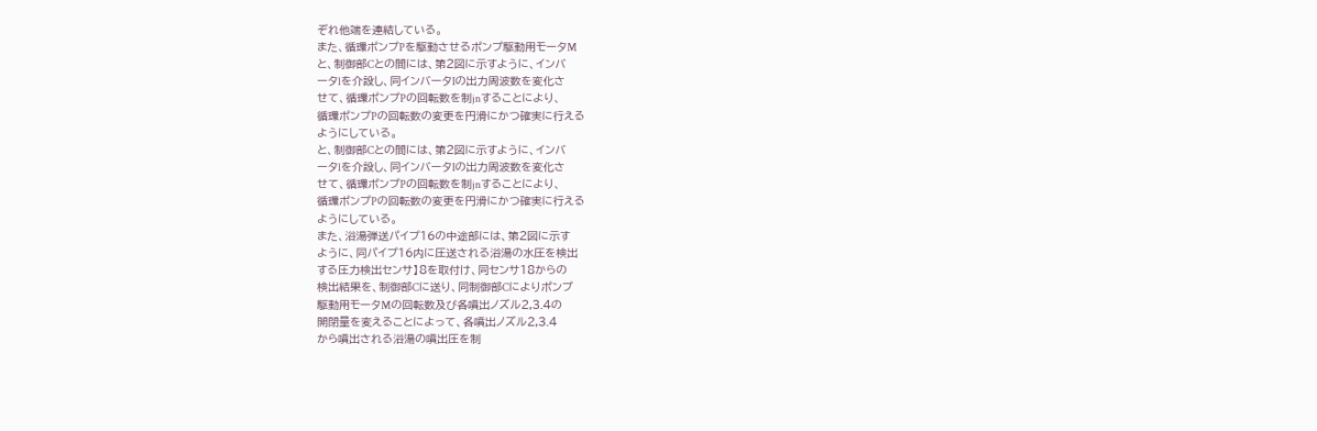ぞれ他端を連結している。
また、循環ポンプPを駆動させるポンプ駆動用モータM
と、制御部Cとの間には、第2図に示すように、インバ
ータlを介設し、同インバータIの出力周波数を変化さ
せて、循環ポンプPの回転数を制jnすることにより、
循環ポンプPの回転数の変更を円滑にかつ確実に行える
ようにしている。
と、制御部Cとの間には、第2図に示すように、インバ
ータlを介設し、同インバータIの出力周波数を変化さ
せて、循環ポンプPの回転数を制jnすることにより、
循環ポンプPの回転数の変更を円滑にかつ確実に行える
ようにしている。
また、浴湯弾送パイプ16の中途部には、第2図に示す
ように、同パイプ16内に圧送される浴湯の水圧を検出
する圧力検出センサ】8を取付け、同センサ18からの
検出結果を、制御部Cに送り、同制御部Cによりポンプ
駆動用モータMの回転数及び各噴出ノズル2,3.4の
開閉量を変えることによって、各噴出ノズル2,3.4
から噴出される浴湯の噴出圧を制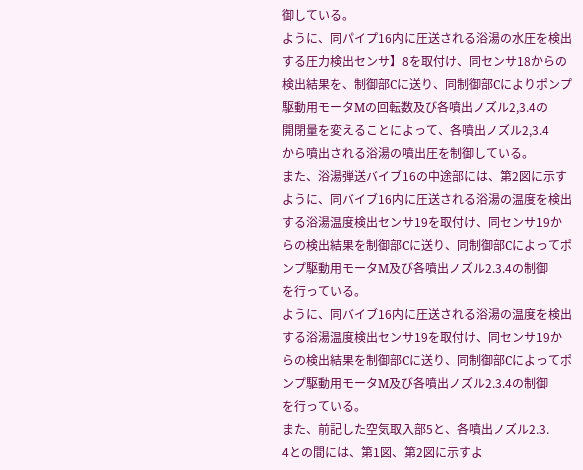御している。
ように、同パイプ16内に圧送される浴湯の水圧を検出
する圧力検出センサ】8を取付け、同センサ18からの
検出結果を、制御部Cに送り、同制御部Cによりポンプ
駆動用モータMの回転数及び各噴出ノズル2,3.4の
開閉量を変えることによって、各噴出ノズル2,3.4
から噴出される浴湯の噴出圧を制御している。
また、浴湯弾送バイブ16の中途部には、第2図に示す
ように、同バイブ16内に圧送される浴湯の温度を検出
する浴湯温度検出センサ19を取付け、同センサ19か
らの検出結果を制御部Cに送り、同制御部Cによってポ
ンプ駆動用モータM及び各噴出ノズル2.3.4の制御
を行っている。
ように、同バイブ16内に圧送される浴湯の温度を検出
する浴湯温度検出センサ19を取付け、同センサ19か
らの検出結果を制御部Cに送り、同制御部Cによってポ
ンプ駆動用モータM及び各噴出ノズル2.3.4の制御
を行っている。
また、前記した空気取入部5と、各噴出ノズル2.3.
4との間には、第1図、第2図に示すよ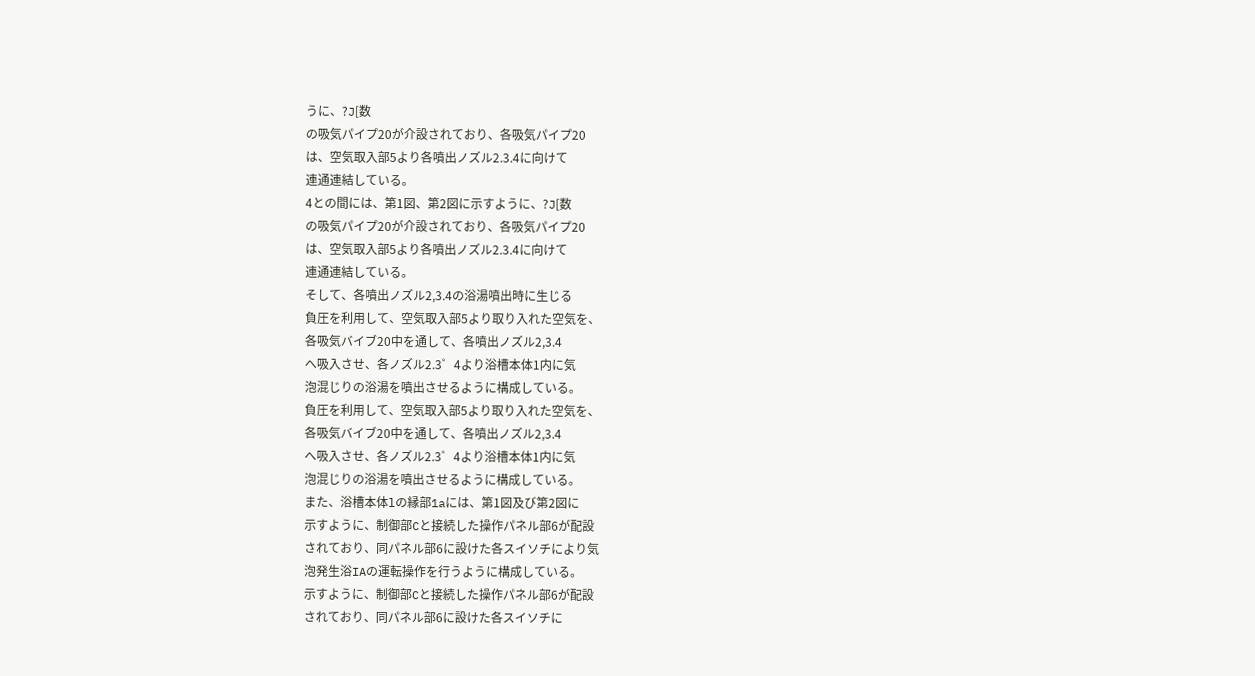うに、?J[数
の吸気パイプ20が介設されており、各吸気パイプ20
は、空気取入部5より各噴出ノズル2.3.4に向けて
連通連結している。
4との間には、第1図、第2図に示すように、?J[数
の吸気パイプ20が介設されており、各吸気パイプ20
は、空気取入部5より各噴出ノズル2.3.4に向けて
連通連結している。
そして、各噴出ノズル2,3.4の浴湯噴出時に生じる
負圧を利用して、空気取入部5より取り入れた空気を、
各吸気バイブ20中を通して、各噴出ノズル2,3.4
へ吸入させ、各ノズル2.3゜4より浴槽本体1内に気
泡混じりの浴湯を噴出させるように構成している。
負圧を利用して、空気取入部5より取り入れた空気を、
各吸気バイブ20中を通して、各噴出ノズル2,3.4
へ吸入させ、各ノズル2.3゜4より浴槽本体1内に気
泡混じりの浴湯を噴出させるように構成している。
また、浴槽本体lの縁部1aには、第1図及び第2図に
示すように、制御部Cと接続した操作パネル部6が配設
されており、同パネル部6に設けた各スイソチにより気
泡発生浴IAの運転操作を行うように構成している。
示すように、制御部Cと接続した操作パネル部6が配設
されており、同パネル部6に設けた各スイソチに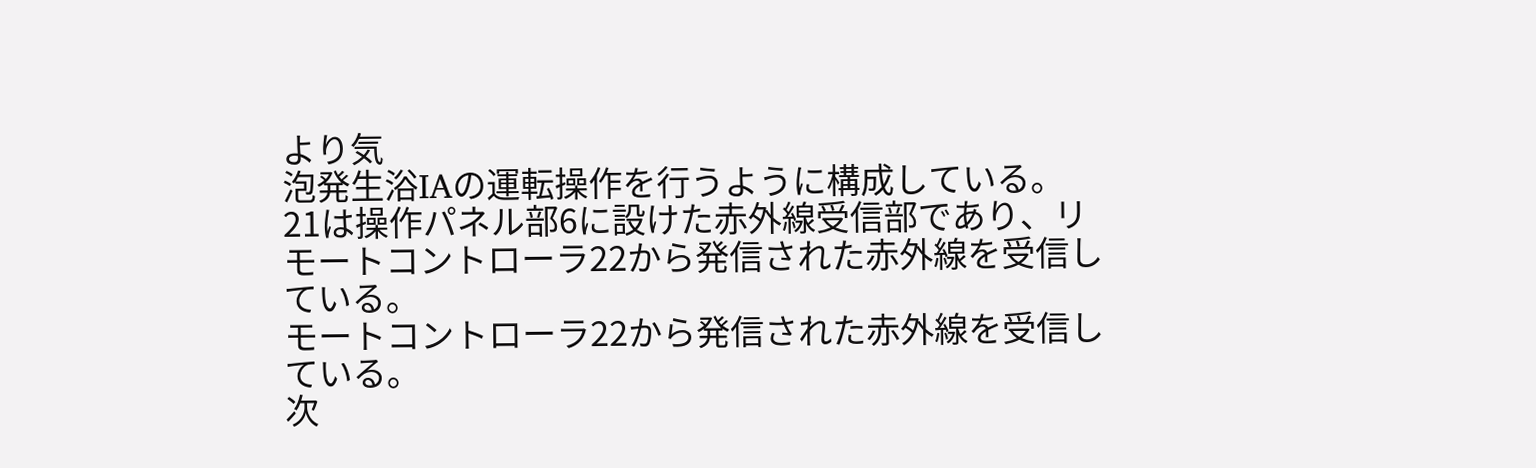より気
泡発生浴IAの運転操作を行うように構成している。
21は操作パネル部6に設けた赤外線受信部であり、リ
モートコントローラ22から発信された赤外線を受信し
ている。
モートコントローラ22から発信された赤外線を受信し
ている。
次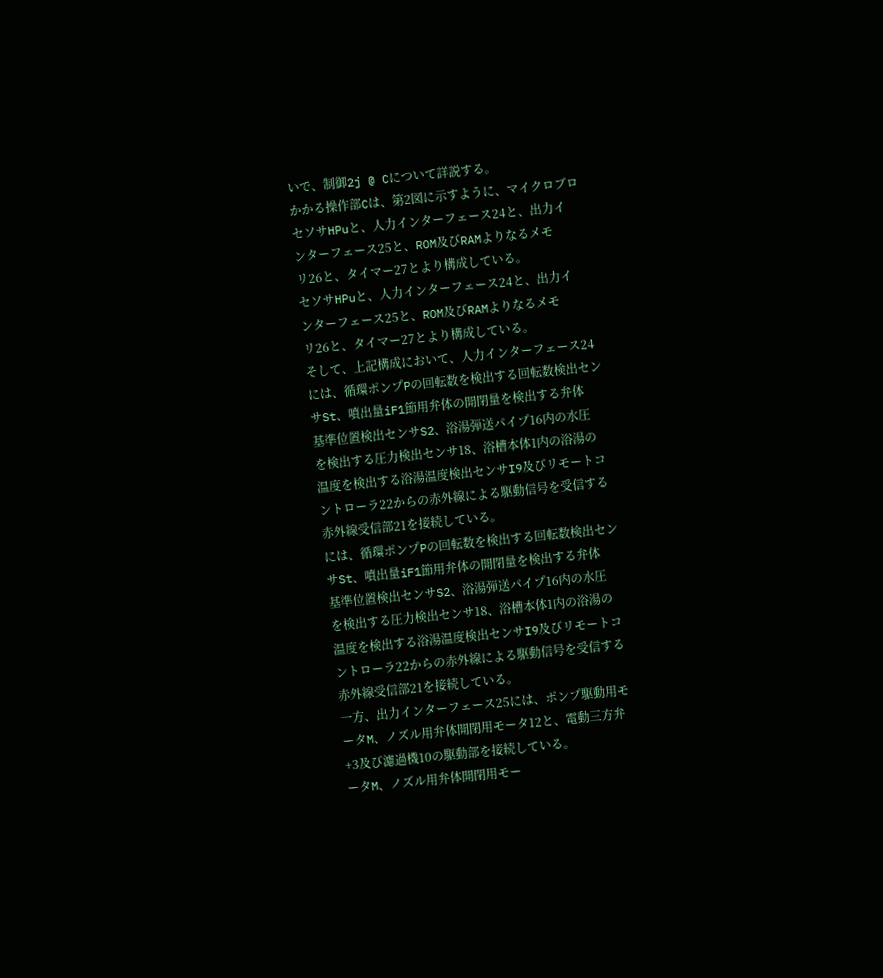いで、制御2j @ Cについて詳説する。
かかる操作部Cは、第2図に示すように、マイクロブロ
セソサHPuと、人力インターフェース24と、出力イ
ンターフェース25と、ROM及びRAMよりなるメモ
リ26と、タイマー27とより構成している。
セソサHPuと、人力インターフェース24と、出力イ
ンターフェース25と、ROM及びRAMよりなるメモ
リ26と、タイマー27とより構成している。
そして、上記構成において、人力インターフェース24
には、循環ポンプPの回転数を検出する回転数検出セン
サSt、噴出量iF1節用弁体の開閉量を検出する弁体
基準位置検出センサS2、浴湯弾送パイプ16内の水圧
を検出する圧力検出センサ18、浴槽本体1内の浴湯の
温度を検出する浴湯温度検出センサI9及びリモートコ
ントローラ22からの赤外線による駆動信号を受信する
赤外線受信部21を接続している。
には、循環ポンプPの回転数を検出する回転数検出セン
サSt、噴出量iF1節用弁体の開閉量を検出する弁体
基準位置検出センサS2、浴湯弾送パイプ16内の水圧
を検出する圧力検出センサ18、浴槽本体1内の浴湯の
温度を検出する浴湯温度検出センサI9及びリモートコ
ントローラ22からの赤外線による駆動信号を受信する
赤外線受信部21を接続している。
一方、出力インターフェース25には、ポンプ駆動用モ
ータM、ノズル用弁体開閉用モータ12と、電動三方弁
+3及び濾過機10の駆動部を接続している。
ータM、ノズル用弁体開閉用モー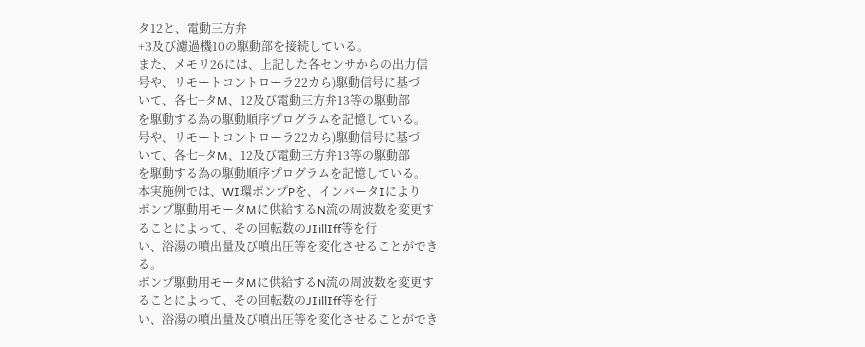タ12と、電動三方弁
+3及び濾過機10の駆動部を接続している。
また、メモリ26には、上記した各センサからの出力信
号や、リモートコントローラ22カら)駆動信号に基づ
いて、各七−タM、12及び電動三方弁13等の駆動部
を駆動する為の駆動順序プログラムを記憶している。
号や、リモートコントローラ22カら)駆動信号に基づ
いて、各七−タM、12及び電動三方弁13等の駆動部
を駆動する為の駆動順序プログラムを記憶している。
本実施例では、WI環ポンプPを、インバータIにより
ポンプ駆動用モータMに供給するN流の周波数を変更す
ることによって、その回転数のJIillIff等を行
い、浴湯の噴出量及び噴出圧等を変化させることができ
る。
ポンプ駆動用モータMに供給するN流の周波数を変更す
ることによって、その回転数のJIillIff等を行
い、浴湯の噴出量及び噴出圧等を変化させることができ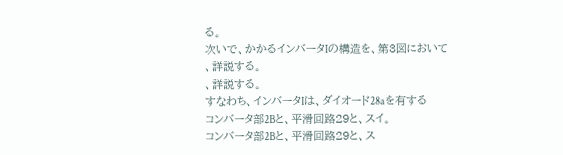る。
次いで、かかるインバータIの構造を、第3図において
、詳説する。
、詳説する。
すなわち、インバータIは、ダイオード28aを有する
コンバータ部2Bと、平滑回路29と、スイ。
コンバータ部2Bと、平滑回路29と、ス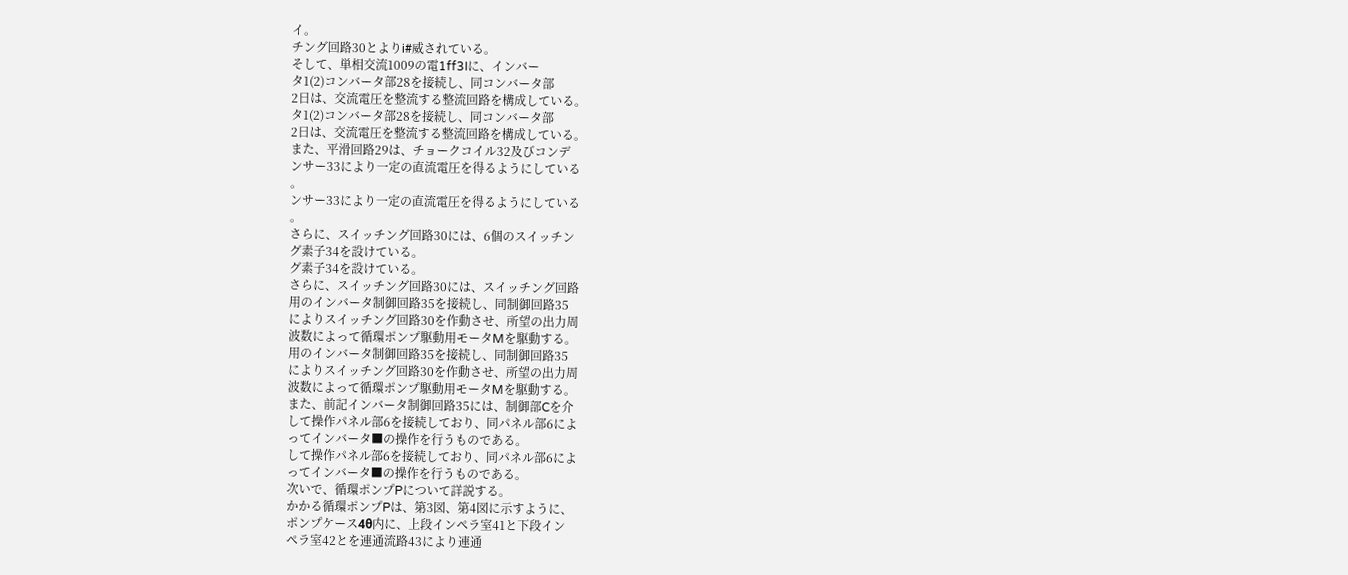イ。
チング回路30とよりi#威されている。
そして、単相交流1009の電1ff3Iに、インバー
タ1(2)コンバータ部28を接続し、同コンバータ部
2日は、交流電圧を整流する整流回路を構成している。
タ1(2)コンバータ部28を接続し、同コンバータ部
2日は、交流電圧を整流する整流回路を構成している。
また、平滑回路29は、チョークコイル32及びコンデ
ンサー33により一定の直流電圧を得るようにしている
。
ンサー33により一定の直流電圧を得るようにしている
。
さらに、スイッチング回路30には、6個のスイッチン
グ素子34を設けている。
グ素子34を設けている。
さらに、スイッチング回路30には、スイッチング回路
用のインバータ制御回路35を接続し、同制御回路35
によりスイッチング回路30を作動させ、所望の出力周
波数によって循環ポンプ駆動用モータMを駆動する。
用のインバータ制御回路35を接続し、同制御回路35
によりスイッチング回路30を作動させ、所望の出力周
波数によって循環ポンプ駆動用モータMを駆動する。
また、前記インバータ制御回路35には、制御部Cを介
して操作パネル部6を接続しており、同パネル部6によ
ってインバータ■の操作を行うものである。
して操作パネル部6を接続しており、同パネル部6によ
ってインバータ■の操作を行うものである。
次いで、循環ポンプPについて詳説する。
かかる循環ポンプPは、第3図、第4図に示すように、
ポンプケース4θ内に、上段インペラ室41と下段イン
ペラ室42とを連通流路43により連通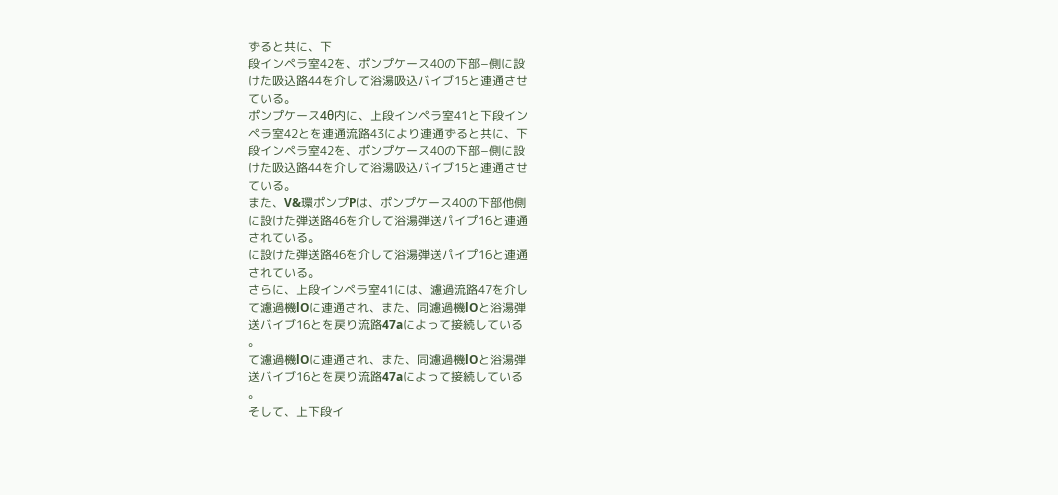ずると共に、下
段インペラ室42を、ポンプケース40の下部−側に設
けた吸込路44を介して浴湯吸込バイブ15と連通させ
ている。
ポンプケース4θ内に、上段インペラ室41と下段イン
ペラ室42とを連通流路43により連通ずると共に、下
段インペラ室42を、ポンプケース40の下部−側に設
けた吸込路44を介して浴湯吸込バイブ15と連通させ
ている。
また、V&環ポンプPは、ポンプケース40の下部他側
に設けた弾送路46を介して浴湯弾送パイプ16と連通
されている。
に設けた弾送路46を介して浴湯弾送パイプ16と連通
されている。
さらに、上段インペラ室41には、濾過流路47を介し
て濾過機lOに連通され、また、同濾過機lOと浴湯弾
送バイブ16とを戻り流路47aによって接続している
。
て濾過機lOに連通され、また、同濾過機lOと浴湯弾
送バイブ16とを戻り流路47aによって接続している
。
そして、上下段イ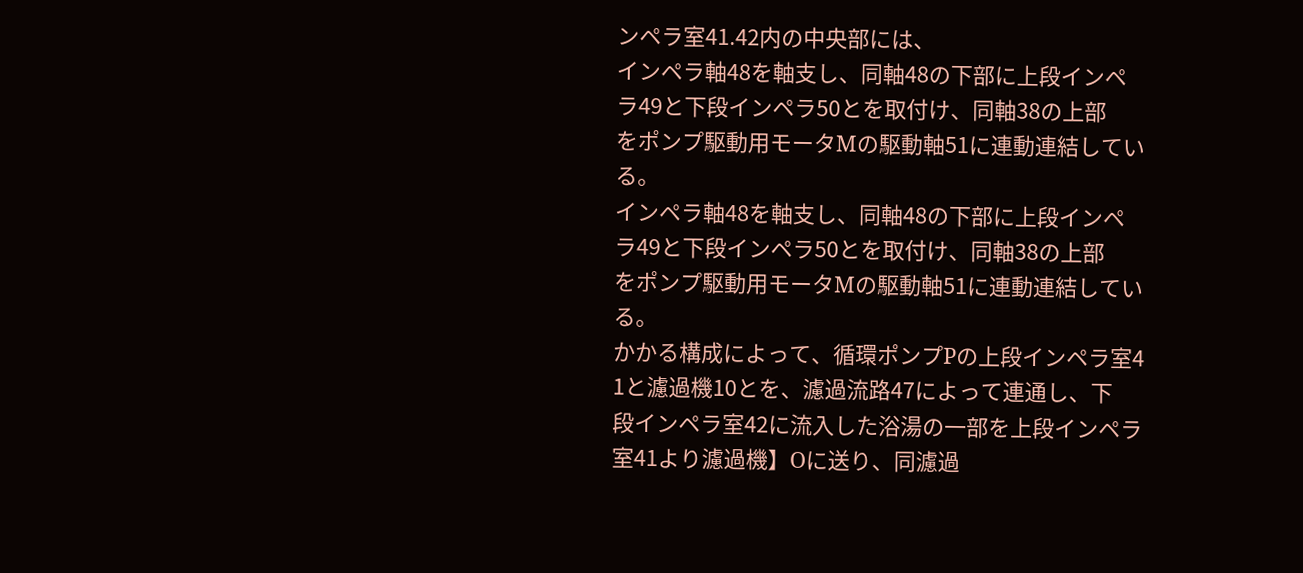ンペラ室41.42内の中央部には、
インペラ軸48を軸支し、同軸48の下部に上段インペ
ラ49と下段インペラ50とを取付け、同軸38の上部
をポンプ駆動用モータMの駆動軸51に連動連結してい
る。
インペラ軸48を軸支し、同軸48の下部に上段インペ
ラ49と下段インペラ50とを取付け、同軸38の上部
をポンプ駆動用モータMの駆動軸51に連動連結してい
る。
かかる構成によって、循環ポンプPの上段インペラ室4
1と濾過機10とを、濾過流路47によって連通し、下
段インペラ室42に流入した浴湯の一部を上段インペラ
室41より濾過機】Oに送り、同濾過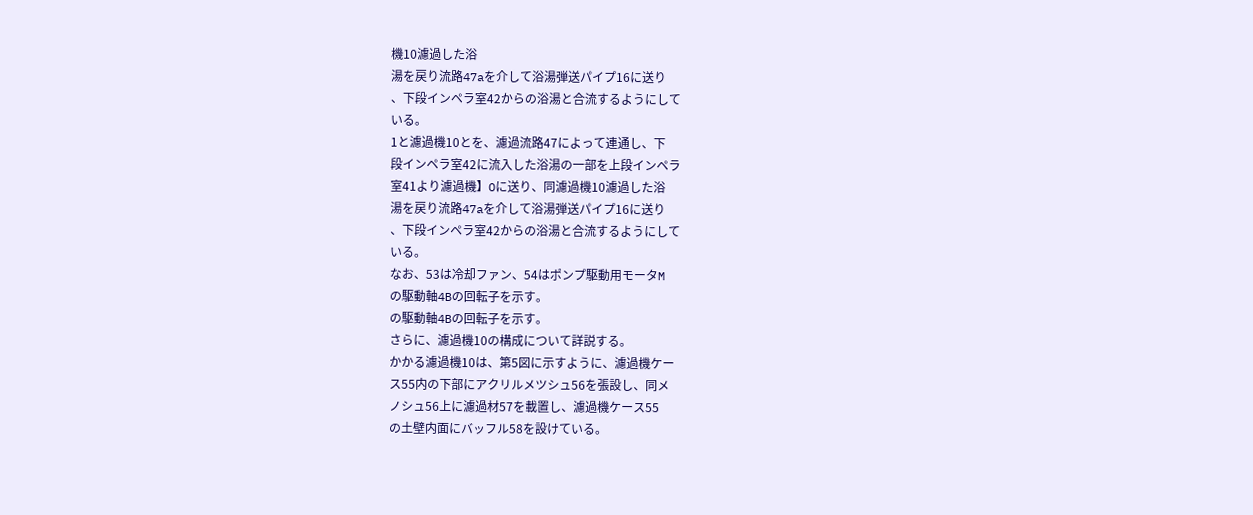機10濾過した浴
湯を戻り流路47aを介して浴湯弾送パイプ16に送り
、下段インペラ室42からの浴湯と合流するようにして
いる。
1と濾過機10とを、濾過流路47によって連通し、下
段インペラ室42に流入した浴湯の一部を上段インペラ
室41より濾過機】Oに送り、同濾過機10濾過した浴
湯を戻り流路47aを介して浴湯弾送パイプ16に送り
、下段インペラ室42からの浴湯と合流するようにして
いる。
なお、53は冷却ファン、54はポンプ駆動用モータM
の駆動軸4Bの回転子を示す。
の駆動軸4Bの回転子を示す。
さらに、濾過機10の構成について詳説する。
かかる濾過機10は、第5図に示すように、濾過機ケー
ス55内の下部にアクリルメツシュ56を張設し、同メ
ノシュ56上に濾過材57を載置し、濾過機ケース55
の土壁内面にバッフル58を設けている。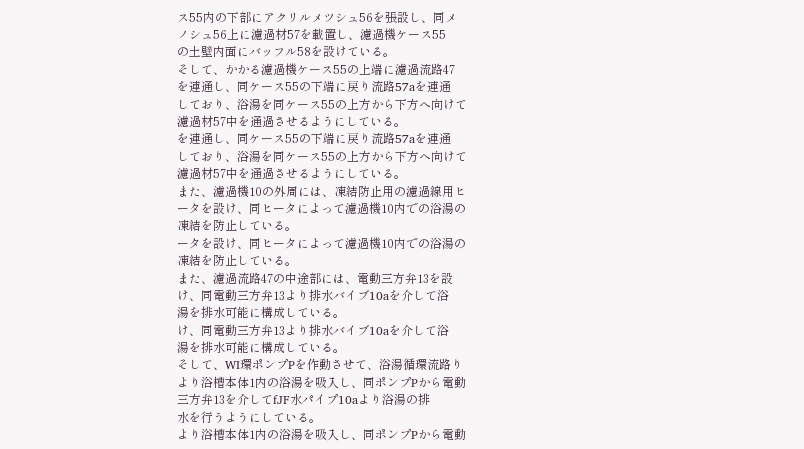ス55内の下部にアクリルメツシュ56を張設し、同メ
ノシュ56上に濾過材57を載置し、濾過機ケース55
の土壁内面にバッフル58を設けている。
そして、かかる濾過機ケース55の上端に濾過流路47
を連通し、同ケース55の下端に戻り流路57aを連通
しており、浴湯を同ケース55の上方から下方へ向けて
濾過材57中を通過させるようにしている。
を連通し、同ケース55の下端に戻り流路57aを連通
しており、浴湯を同ケース55の上方から下方へ向けて
濾過材57中を通過させるようにしている。
また、濾過機10の外周には、凍結防止用の濾過線用ヒ
ータを設け、同ヒータによって濾過機10内での浴湯の
凍結を防止している。
ータを設け、同ヒータによって濾過機10内での浴湯の
凍結を防止している。
また、濾過流路47の中途部には、電動三方弁13を設
け、同電動三方弁13より排水バイブ10aを介して浴
湯を排水可能に構成している。
け、同電動三方弁13より排水バイブ10aを介して浴
湯を排水可能に構成している。
そして、WI環ポンプPを作動させて、浴湯循環流路り
より浴槽本体1内の浴湯を吸入し、同ポンプPから電動
三方弁13を介してfJF水パイプ10aより浴湯の排
水を行うようにしている。
より浴槽本体1内の浴湯を吸入し、同ポンプPから電動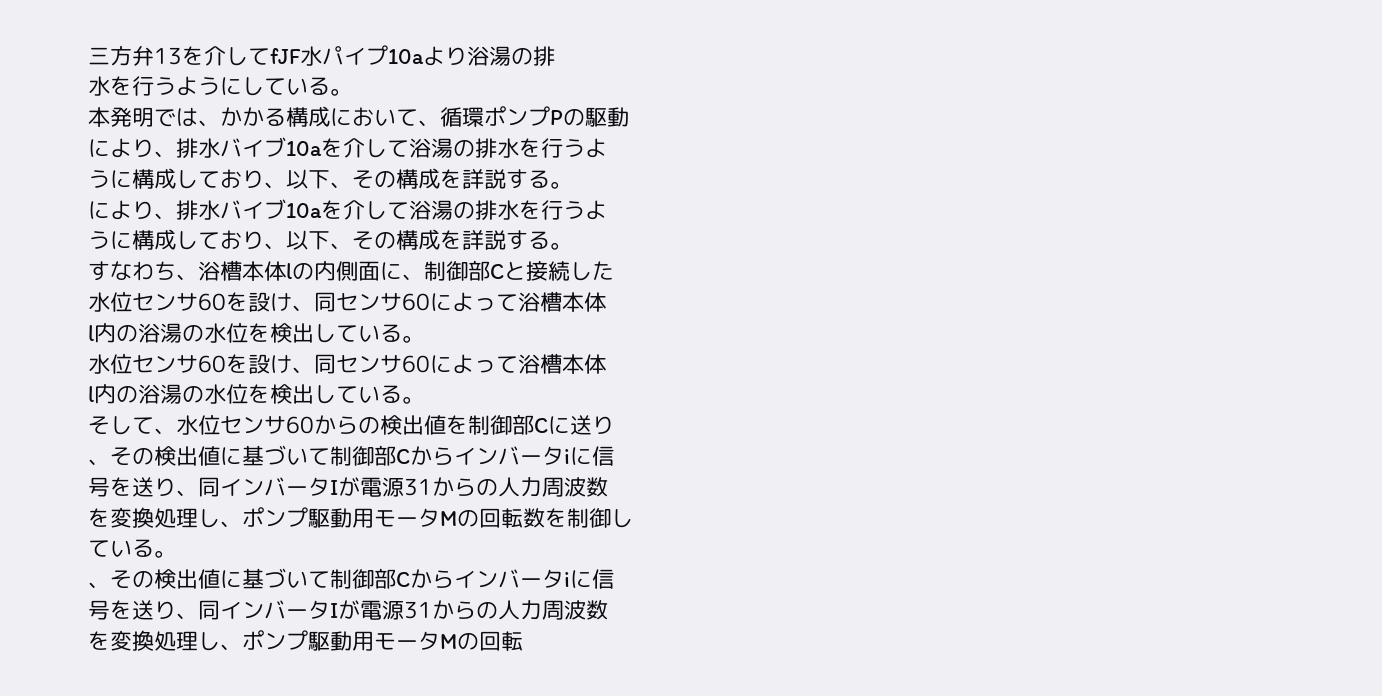三方弁13を介してfJF水パイプ10aより浴湯の排
水を行うようにしている。
本発明では、かかる構成において、循環ポンプPの駆動
により、排水バイブ10aを介して浴湯の排水を行うよ
うに構成しており、以下、その構成を詳説する。
により、排水バイブ10aを介して浴湯の排水を行うよ
うに構成しており、以下、その構成を詳説する。
すなわち、浴槽本体lの内側面に、制御部Cと接続した
水位センサ60を設け、同センサ60によって浴槽本体
l内の浴湯の水位を検出している。
水位センサ60を設け、同センサ60によって浴槽本体
l内の浴湯の水位を検出している。
そして、水位センサ60からの検出値を制御部Cに送り
、その検出値に基づいて制御部Cからインバータiに信
号を送り、同インバータIが電源31からの人力周波数
を変換処理し、ポンプ駆動用モータMの回転数を制御し
ている。
、その検出値に基づいて制御部Cからインバータiに信
号を送り、同インバータIが電源31からの人力周波数
を変換処理し、ポンプ駆動用モータMの回転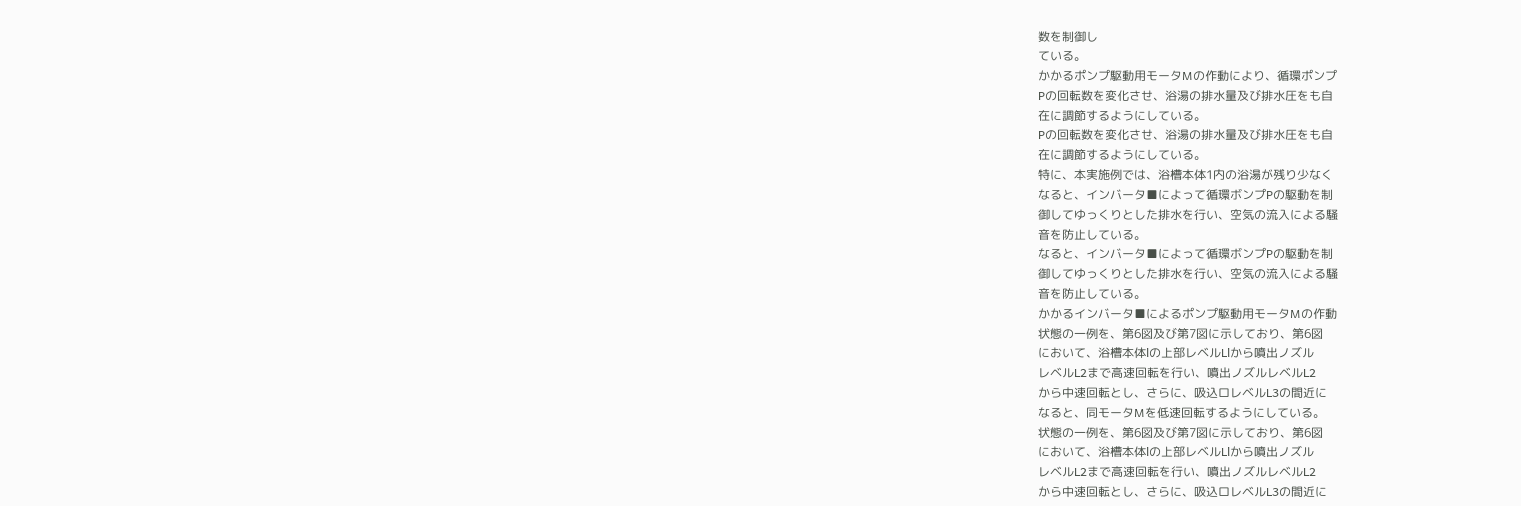数を制御し
ている。
かかるポンプ駆動用モータMの作動により、循環ポンプ
Pの回転数を変化させ、浴湯の排水量及び排水圧をも自
在に調節するようにしている。
Pの回転数を変化させ、浴湯の排水量及び排水圧をも自
在に調節するようにしている。
特に、本実施例では、浴槽本体1内の浴湯が残り少なく
なると、インバータ■によって循環ボンプPの駆動を制
御してゆっくりとした排水を行い、空気の流入による騒
音を防止している。
なると、インバータ■によって循環ボンプPの駆動を制
御してゆっくりとした排水を行い、空気の流入による騒
音を防止している。
かかるインバータ■によるポンプ駆動用モータMの作動
状態の一例を、第6図及び第7図に示しており、第6図
において、浴槽本体lの上部レベルLlから噴出ノズル
レベルL2まで高速回転を行い、噴出ノズルレベルL2
から中速回転とし、さらに、吸込ロレベルL3の間近に
なると、同モータMを低速回転するようにしている。
状態の一例を、第6図及び第7図に示しており、第6図
において、浴槽本体lの上部レベルLlから噴出ノズル
レベルL2まで高速回転を行い、噴出ノズルレベルL2
から中速回転とし、さらに、吸込ロレベルL3の間近に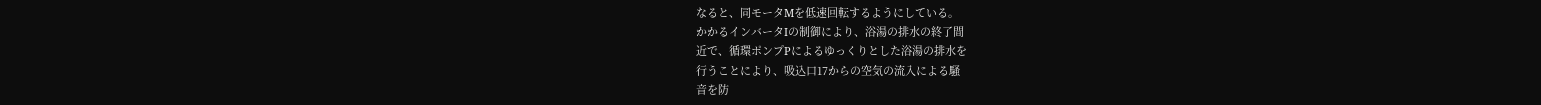なると、同モータMを低速回転するようにしている。
かかるインバータIの制御により、浴湯の排水の終了間
近で、循環ポンプPによるゆっくりとした浴湯の排水を
行うことにより、吸込口17からの空気の流入による騒
音を防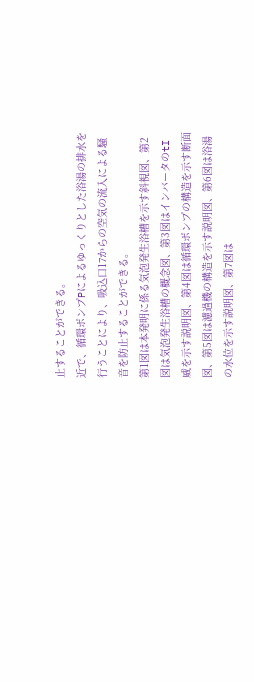止することができる。
近で、循環ポンプPによるゆっくりとした浴湯の排水を
行うことにより、吸込口17からの空気の流入による騒
音を防止することができる。
第1図は本発明に係る気泡発生浴槽を示す斜視図、第2
図は気泡発生浴槽の概念図、第3図はインバータのtI
威を示す説明図、第4図は循環ポンプの構造を示す断面
図、第5図は濾過機の構造を示す説明図、第6図は浴湯
の水位を示す説明図、第7図は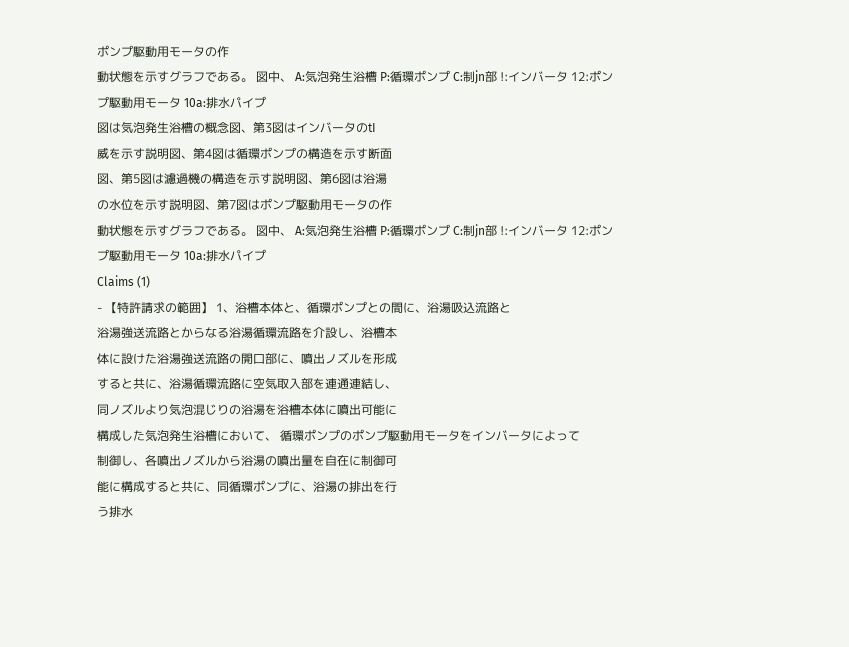ポンプ駆動用モータの作
動状態を示すグラフである。 図中、 A:気泡発生浴槽 P:循環ポンプ C:制jn部 !:インバータ 12:ポンプ駆動用モータ 10a:排水パイプ
図は気泡発生浴槽の概念図、第3図はインバータのtI
威を示す説明図、第4図は循環ポンプの構造を示す断面
図、第5図は濾過機の構造を示す説明図、第6図は浴湯
の水位を示す説明図、第7図はポンプ駆動用モータの作
動状態を示すグラフである。 図中、 A:気泡発生浴槽 P:循環ポンプ C:制jn部 !:インバータ 12:ポンプ駆動用モータ 10a:排水パイプ
Claims (1)
- 【特許請求の範囲】 1、浴槽本体と、循環ポンプとの間に、浴湯吸込流路と
浴湯強送流路とからなる浴湯循環流路を介設し、浴槽本
体に設けた浴湯強送流路の開口部に、噴出ノズルを形成
すると共に、浴湯循環流路に空気取入部を連通連結し、
同ノズルより気泡混じりの浴湯を浴槽本体に噴出可能に
構成した気泡発生浴槽において、 循環ポンプのポンプ駆動用モータをインバータによって
制御し、各噴出ノズルから浴湯の噴出量を自在に制御可
能に構成すると共に、同循環ポンプに、浴湯の排出を行
う排水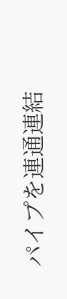パイプを連通連結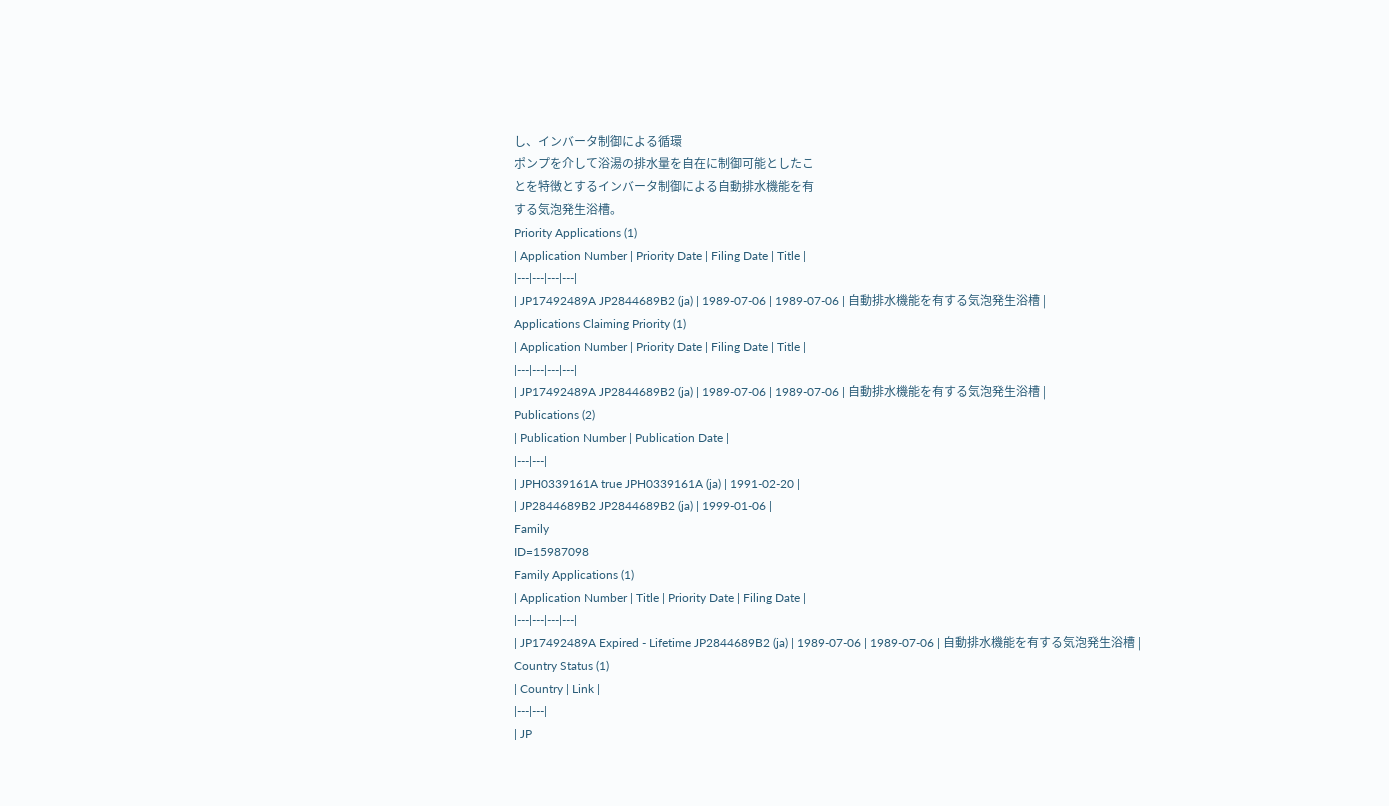し、インバータ制御による循環
ポンプを介して浴湯の排水量を自在に制御可能としたこ
とを特徴とするインバータ制御による自動排水機能を有
する気泡発生浴槽。
Priority Applications (1)
| Application Number | Priority Date | Filing Date | Title |
|---|---|---|---|
| JP17492489A JP2844689B2 (ja) | 1989-07-06 | 1989-07-06 | 自動排水機能を有する気泡発生浴槽 |
Applications Claiming Priority (1)
| Application Number | Priority Date | Filing Date | Title |
|---|---|---|---|
| JP17492489A JP2844689B2 (ja) | 1989-07-06 | 1989-07-06 | 自動排水機能を有する気泡発生浴槽 |
Publications (2)
| Publication Number | Publication Date |
|---|---|
| JPH0339161A true JPH0339161A (ja) | 1991-02-20 |
| JP2844689B2 JP2844689B2 (ja) | 1999-01-06 |
Family
ID=15987098
Family Applications (1)
| Application Number | Title | Priority Date | Filing Date |
|---|---|---|---|
| JP17492489A Expired - Lifetime JP2844689B2 (ja) | 1989-07-06 | 1989-07-06 | 自動排水機能を有する気泡発生浴槽 |
Country Status (1)
| Country | Link |
|---|---|
| JP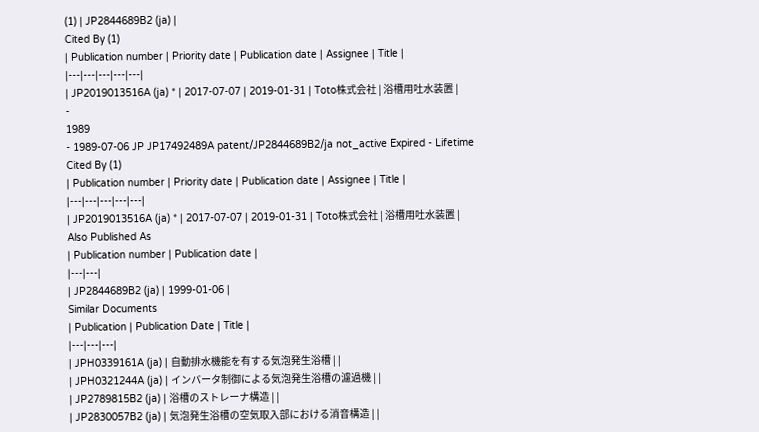(1) | JP2844689B2 (ja) |
Cited By (1)
| Publication number | Priority date | Publication date | Assignee | Title |
|---|---|---|---|---|
| JP2019013516A (ja) * | 2017-07-07 | 2019-01-31 | Toto株式会社 | 浴槽用吐水装置 |
-
1989
- 1989-07-06 JP JP17492489A patent/JP2844689B2/ja not_active Expired - Lifetime
Cited By (1)
| Publication number | Priority date | Publication date | Assignee | Title |
|---|---|---|---|---|
| JP2019013516A (ja) * | 2017-07-07 | 2019-01-31 | Toto株式会社 | 浴槽用吐水装置 |
Also Published As
| Publication number | Publication date |
|---|---|
| JP2844689B2 (ja) | 1999-01-06 |
Similar Documents
| Publication | Publication Date | Title |
|---|---|---|
| JPH0339161A (ja) | 自動排水機能を有する気泡発生浴槽 | |
| JPH0321244A (ja) | インバータ制御による気泡発生浴槽の濾過機 | |
| JP2789815B2 (ja) | 浴槽のストレーナ構造 | |
| JP2830057B2 (ja) | 気泡発生浴槽の空気取入部における消音構造 | |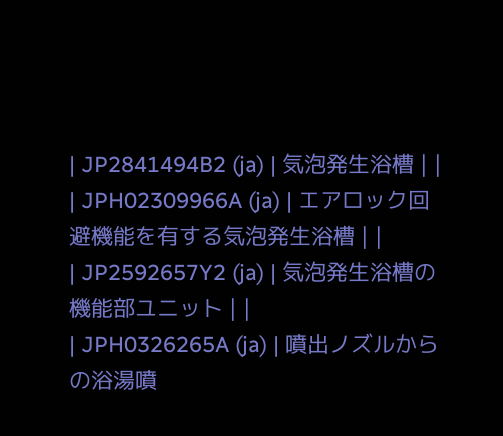| JP2841494B2 (ja) | 気泡発生浴槽 | |
| JPH02309966A (ja) | エアロック回避機能を有する気泡発生浴槽 | |
| JP2592657Y2 (ja) | 気泡発生浴槽の機能部ユニット | |
| JPH0326265A (ja) | 噴出ノズルからの浴湯噴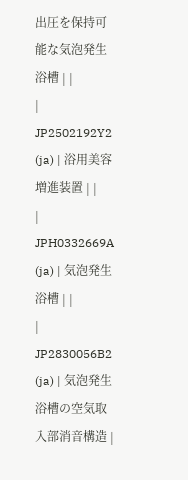出圧を保持可能な気泡発生浴槽 | |
| JP2502192Y2 (ja) | 浴用美容増進装置 | |
| JPH0332669A (ja) | 気泡発生浴槽 | |
| JP2830056B2 (ja) | 気泡発生浴槽の空気取入部消音構造 |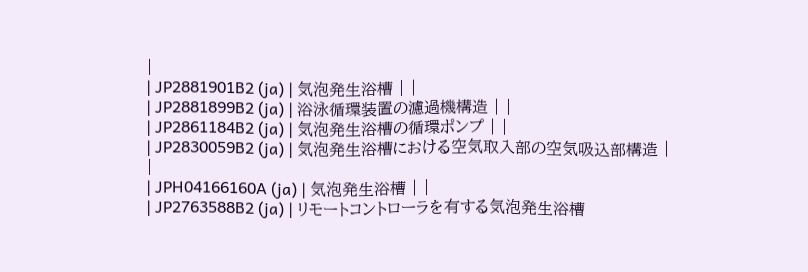|
| JP2881901B2 (ja) | 気泡発生浴槽 | |
| JP2881899B2 (ja) | 浴泳循環装置の濾過機構造 | |
| JP2861184B2 (ja) | 気泡発生浴槽の循環ポンプ | |
| JP2830059B2 (ja) | 気泡発生浴槽における空気取入部の空気吸込部構造 | |
| JPH04166160A (ja) | 気泡発生浴槽 | |
| JP2763588B2 (ja) | リモートコントローラを有する気泡発生浴槽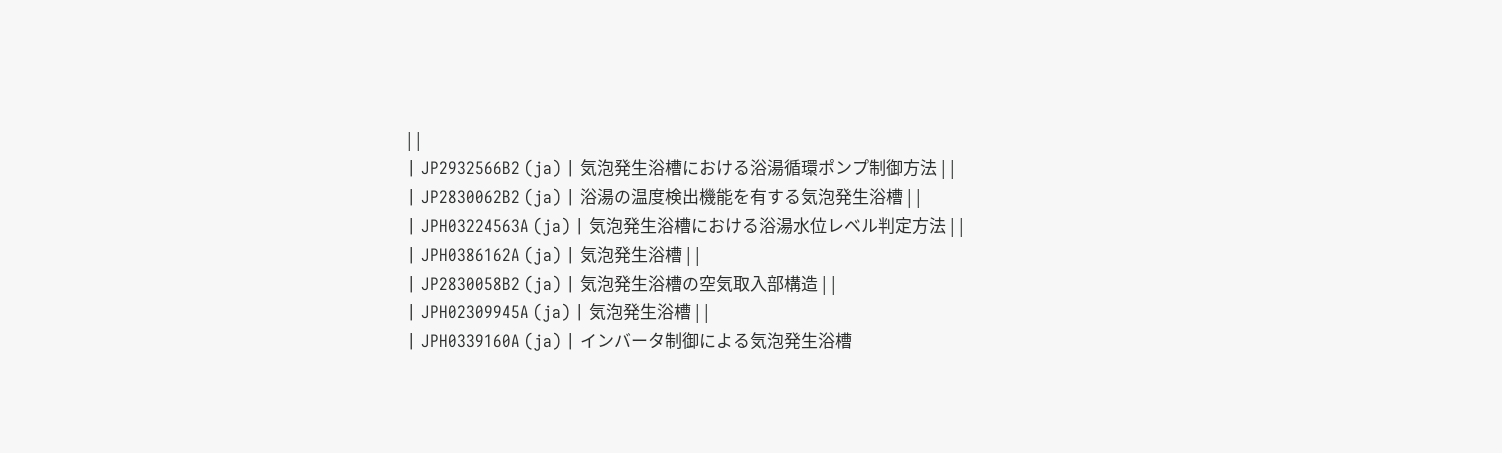| |
| JP2932566B2 (ja) | 気泡発生浴槽における浴湯循環ポンプ制御方法 | |
| JP2830062B2 (ja) | 浴湯の温度検出機能を有する気泡発生浴槽 | |
| JPH03224563A (ja) | 気泡発生浴槽における浴湯水位レベル判定方法 | |
| JPH0386162A (ja) | 気泡発生浴槽 | |
| JP2830058B2 (ja) | 気泡発生浴槽の空気取入部構造 | |
| JPH02309945A (ja) | 気泡発生浴槽 | |
| JPH0339160A (ja) | インバータ制御による気泡発生浴槽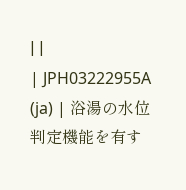| |
| JPH03222955A (ja) | 浴湯の水位判定機能を有す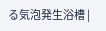る気泡発生浴槽 |